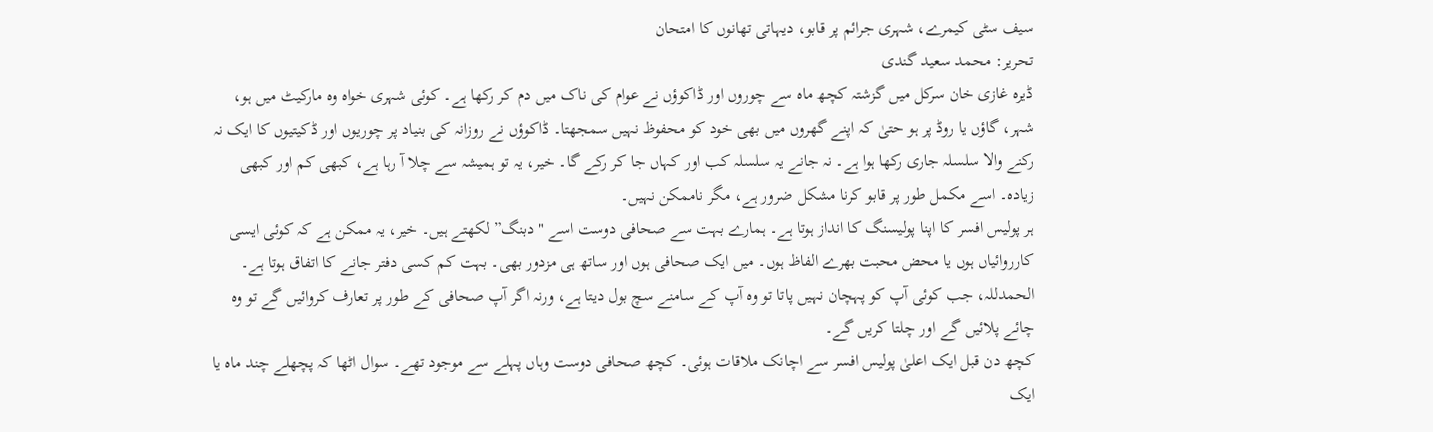سیف سٹی کیمرے، شہری جرائم پر قابو، دیہاتی تھانوں کا امتحان
تحریر: محمد سعید گندی
ڈیرہ غازی خان سرکل میں گزشتہ کچھ ماہ سے چوروں اور ڈاکوؤں نے عوام کی ناک میں دم کر رکھا ہے۔ کوئی شہری خواہ وہ مارکیٹ میں ہو، شہر، گاؤں یا روڈ پر ہو حتیٰ کہ اپنے گھروں میں بھی خود کو محفوظ نہیں سمجھتا۔ ڈاکوؤں نے روزانہ کی بنیاد پر چوریوں اور ڈکیتیوں کا ایک نہ رکنے والا سلسلہ جاری رکھا ہوا ہے۔ نہ جانے یہ سلسلہ کب اور کہاں جا کر رکے گا۔ خیر، یہ تو ہمیشہ سے چلا آ رہا ہے، کبھی کم اور کبھی زیادہ۔ اسے مکمل طور پر قابو کرنا مشکل ضرور ہے، مگر ناممکن نہیں۔
ہر پولیس افسر کا اپنا پولیسنگ کا انداز ہوتا ہے۔ ہمارے بہت سے صحافی دوست اسے "دبنگ” لکھتے ہیں۔ خیر، یہ ممکن ہے کہ کوئی ایسی کارروائیاں ہوں یا محض محبت بھرے الفاظ ہوں۔ میں ایک صحافی ہوں اور ساتھ ہی مزدور بھی۔ بہت کم کسی دفتر جانے کا اتفاق ہوتا ہے۔ الحمدللہ، جب کوئی آپ کو پہچان نہیں پاتا تو وہ آپ کے سامنے سچ بول دیتا ہے، ورنہ اگر آپ صحافی کے طور پر تعارف کروائیں گے تو وہ چائے پلائیں گے اور چلتا کریں گے۔
کچھ دن قبل ایک اعلیٰ پولیس افسر سے اچانک ملاقات ہوئی۔ کچھ صحافی دوست وہاں پہلے سے موجود تھے۔ سوال اٹھا کہ پچھلے چند ماہ یا ایک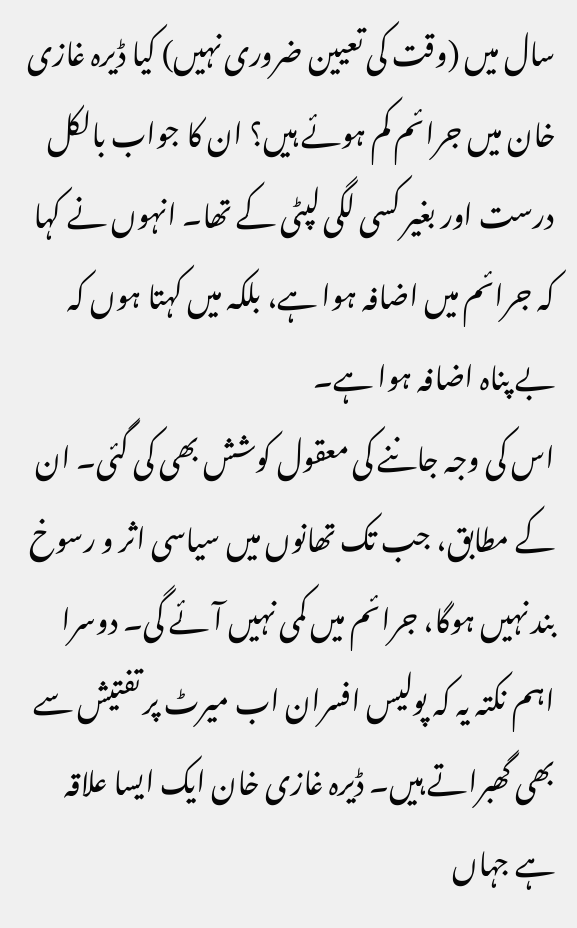سال میں (وقت کی تعیین ضروری نہیں) کیا ڈیرہ غازی خان میں جرائم کم ہوئے ہیں؟ ان کا جواب بالکل درست اور بغیر کسی لگی لپٹی کے تھا۔ انہوں نے کہا کہ جرائم میں اضافہ ہوا ہے، بلکہ میں کہتا ہوں کہ بے پناہ اضافہ ہوا ہے۔
اس کی وجہ جاننے کی معقول کوشش بھی کی گئی۔ ان کے مطابق، جب تک تھانوں میں سیاسی اثر و رسوخ بند نہیں ہوگا، جرائم میں کمی نہیں آئے گی۔ دوسرا اہم نکتہ یہ کہ پولیس افسران اب میرٹ پر تفتیش سے بھی گھبراتے ہیں۔ ڈیرہ غازی خان ایک ایسا علاقہ ہے جہاں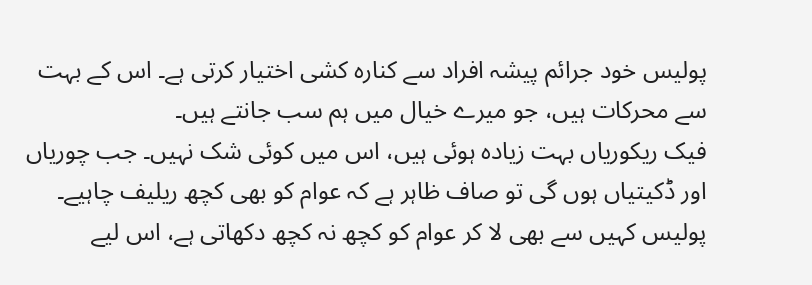پولیس خود جرائم پیشہ افراد سے کنارہ کشی اختیار کرتی ہے۔ اس کے بہت سے محرکات ہیں، جو میرے خیال میں ہم سب جانتے ہیں۔
فیک ریکوریاں بہت زیادہ ہوئی ہیں، اس میں کوئی شک نہیں۔ جب چوریاں اور ڈکیتیاں ہوں گی تو صاف ظاہر ہے کہ عوام کو بھی کچھ ریلیف چاہیے۔ پولیس کہیں سے بھی لا کر عوام کو کچھ نہ کچھ دکھاتی ہے، اس لیے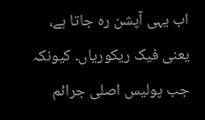اب یہی آپشن رہ جاتا ہے، یعنی فیک ریکوریاں۔ کیونکہ جب پولیس اصلی جرائم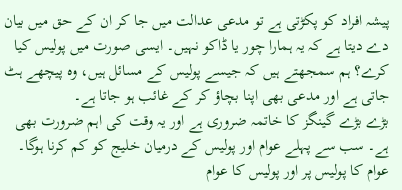پیشہ افراد کو پکڑتی ہے تو مدعی عدالت میں جا کر ان کے حق میں بیان دے دیتا ہے کہ یہ ہمارا چور یا ڈاکو نہیں۔ ایسی صورت میں پولیس کیا کرے؟ ہم سمجھتے ہیں کہ جیسے پولیس کے مسائل ہیں، وہ پیچھے ہٹ جاتی ہے اور مدعی بھی اپنا بچاؤ کر کے غائب ہو جاتا ہے۔
بڑے بڑے گینگز کا خاتمہ ضروری ہے اور یہ وقت کی اہم ضرورت بھی ہے۔ سب سے پہلے عوام اور پولیس کے درمیان خلیج کو کم کرنا ہوگا۔ عوام کا پولیس پر اور پولیس کا عوام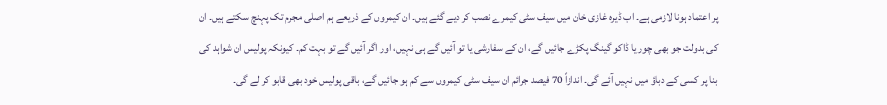پر اعتماد ہونا لازمی ہے۔ اب ڈیرہ غازی خان میں سیف سٹی کیمرے نصب کر دیے گئے ہیں۔ ان کیمروں کے ذریعے ہم اصلی مجرم تک پہنچ سکتے ہیں۔ ان کی بدولت جو بھی چور یا ڈاکو گینگ پکڑے جائیں گے، ان کے سفارشی یا تو آئیں گے ہی نہیں، اور اگر آئیں گے تو بہت کم۔ کیونکہ پولیس ان شواہد کی بنا پر کسی کے دباؤ میں نہیں آئے گی۔ اندازاً 70 فیصد جرائم ان سیف سٹی کیمروں سے کم ہو جائیں گے، باقی پولیس خود بھی قابو کر لے گی۔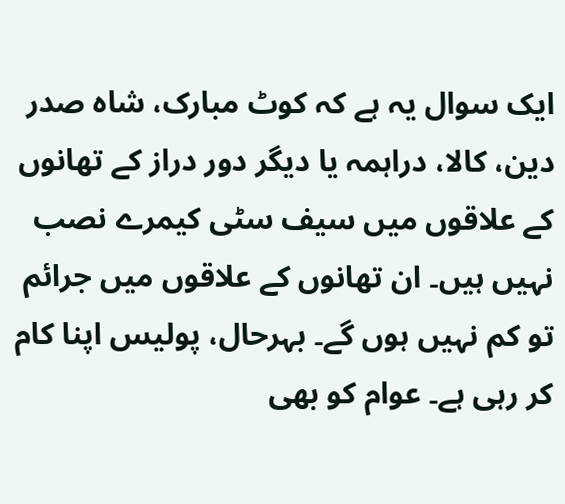ایک سوال یہ ہے کہ کوٹ مبارک، شاہ صدر دین، کالا، دراہمہ یا دیگر دور دراز کے تھانوں کے علاقوں میں سیف سٹی کیمرے نصب نہیں ہیں۔ ان تھانوں کے علاقوں میں جرائم تو کم نہیں ہوں گے۔ بہرحال، پولیس اپنا کام کر رہی ہے۔ عوام کو بھی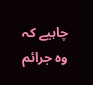چاہیے کہ وہ جرائم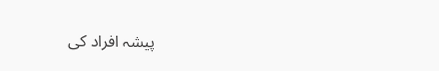پیشہ افراد کی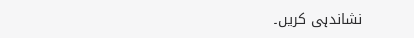نشاندہی کریں۔